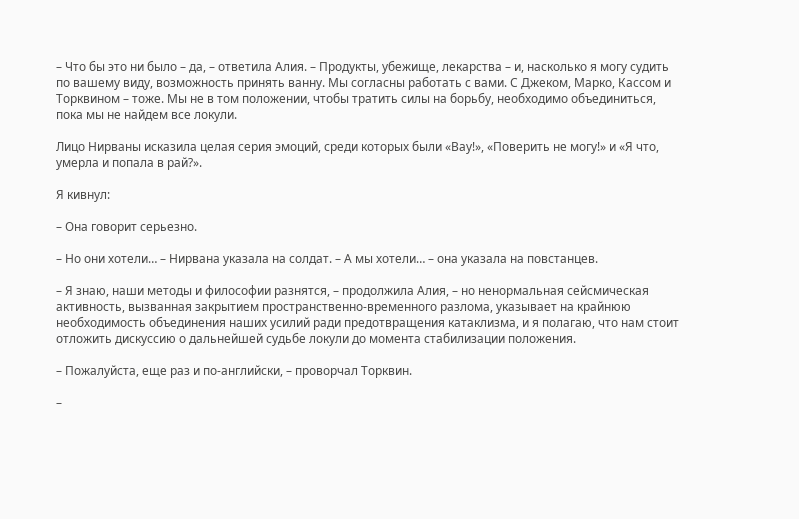– Что бы это ни было – да, – ответила Алия. – Продукты, убежище, лекарства – и, насколько я могу судить по вашему виду, возможность принять ванну. Мы согласны работать с вами. С Джеком, Марко, Кассом и Торквином – тоже. Мы не в том положении, чтобы тратить силы на борьбу, необходимо объединиться, пока мы не найдем все локули.

Лицо Нирваны исказила целая серия эмоций, среди которых были «Вау!», «Поверить не могу!» и «Я что, умерла и попала в рай?».

Я кивнул:

– Она говорит серьезно.

– Но они хотели… – Нирвана указала на солдат. – А мы хотели… – она указала на повстанцев.

– Я знаю, наши методы и философии разнятся, – продолжила Алия, – но ненормальная сейсмическая активность, вызванная закрытием пространственно-временного разлома, указывает на крайнюю необходимость объединения наших усилий ради предотвращения катаклизма, и я полагаю, что нам стоит отложить дискуссию о дальнейшей судьбе локули до момента стабилизации положения.

– Пожалуйста, еще раз и по-английски, – проворчал Торквин.

–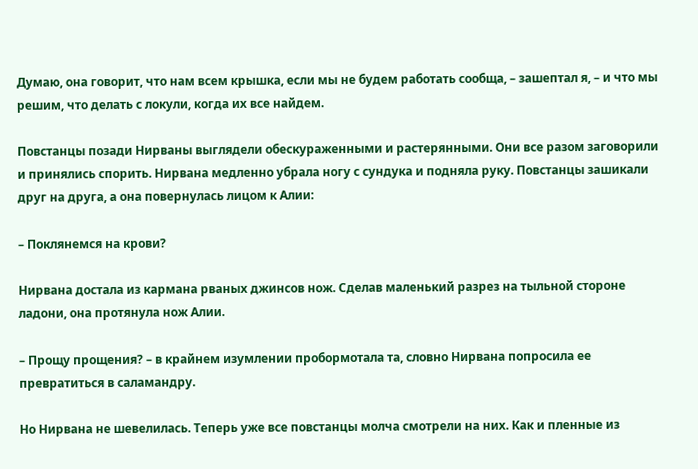Думаю, она говорит, что нам всем крышка, если мы не будем работать сообща, – зашептал я, – и что мы решим, что делать с локули, когда их все найдем.

Повстанцы позади Нирваны выглядели обескураженными и растерянными. Они все разом заговорили и принялись спорить. Нирвана медленно убрала ногу с сундука и подняла руку. Повстанцы зашикали друг на друга, а она повернулась лицом к Алии:

– Поклянемся на крови?

Нирвана достала из кармана рваных джинсов нож. Сделав маленький разрез на тыльной стороне ладони, она протянула нож Алии.

– Прощу прощения? – в крайнем изумлении пробормотала та, словно Нирвана попросила ее превратиться в саламандру.

Но Нирвана не шевелилась. Теперь уже все повстанцы молча смотрели на них. Как и пленные из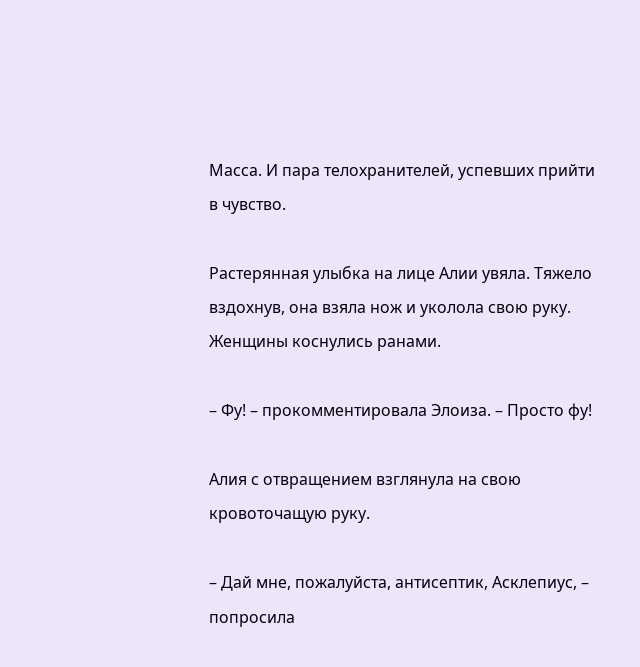Масса. И пара телохранителей, успевших прийти в чувство.

Растерянная улыбка на лице Алии увяла. Тяжело вздохнув, она взяла нож и уколола свою руку. Женщины коснулись ранами.

– Фу! – прокомментировала Элоиза. – Просто фу!

Алия с отвращением взглянула на свою кровоточащую руку.

– Дай мне, пожалуйста, антисептик, Асклепиус, – попросила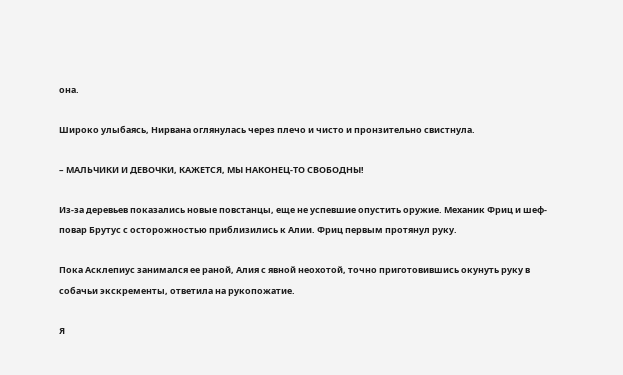она.

Широко улыбаясь, Нирвана оглянулась через плечо и чисто и пронзительно свистнула.

– МАЛЬЧИКИ И ДЕВОЧКИ, КАЖЕТСЯ, МЫ НАКОНЕЦ-ТО СВОБОДНЫ!

Из-за деревьев показались новые повстанцы, еще не успевшие опустить оружие. Механик Фриц и шеф-повар Брутус с осторожностью приблизились к Алии. Фриц первым протянул руку.

Пока Асклепиус занимался ее раной, Алия с явной неохотой, точно приготовившись окунуть руку в собачьи экскременты, ответила на рукопожатие.

Я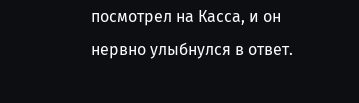посмотрел на Касса, и он нервно улыбнулся в ответ.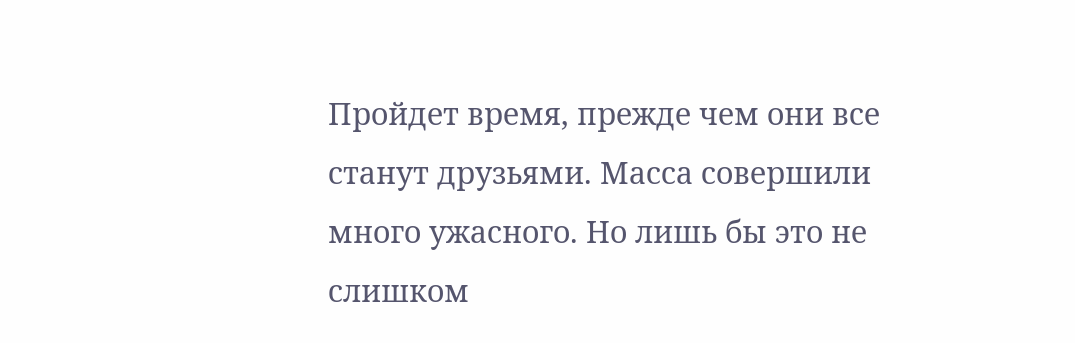Пройдет время, прежде чем они все станут друзьями. Масса совершили много ужасного. Но лишь бы это не слишком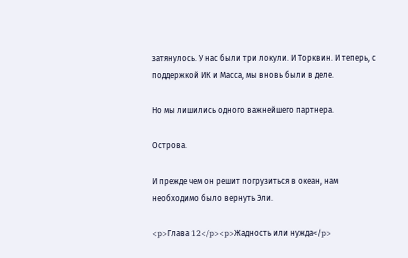затянулось. У нас были три локули. И Торквин. И теперь, с поддержкой ИК и Масса, мы вновь были в деле.

Но мы лишились одного важнейшего партнера.

Острова.

И прежде чем он решит погрузиться в океан, нам необходимо было вернуть Эли.

<p>Глава 12</p><p>Жадность или нужда</p>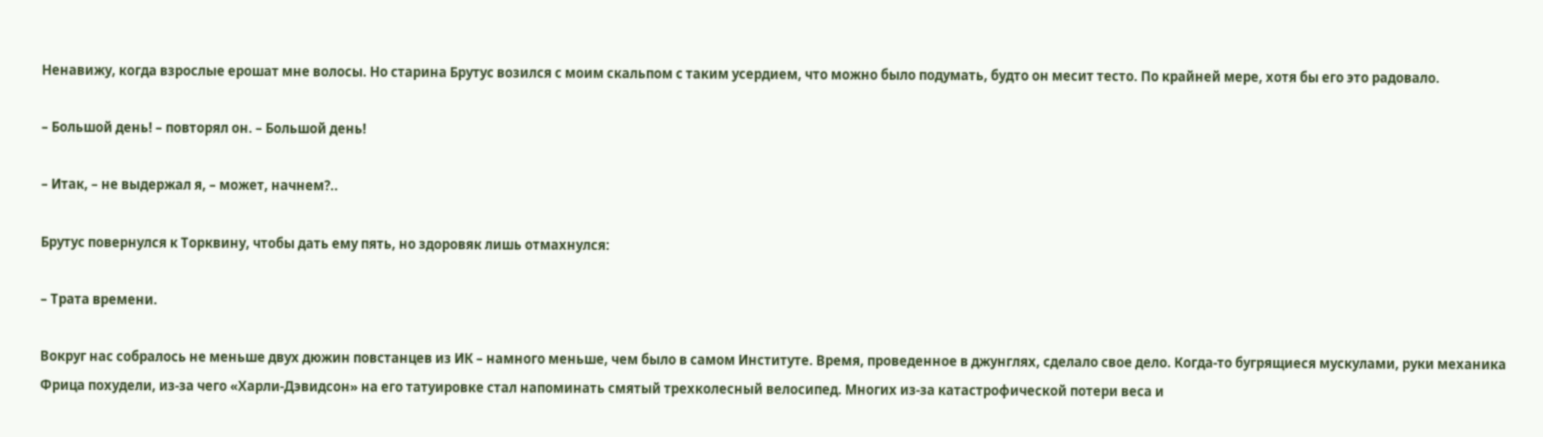Ненавижу, когда взрослые ерошат мне волосы. Но старина Брутус возился с моим скальпом с таким усердием, что можно было подумать, будто он месит тесто. По крайней мере, хотя бы его это радовало.

– Большой день! – повторял он. – Большой день!

– Итак, – не выдержал я, – может, начнем?..

Брутус повернулся к Торквину, чтобы дать ему пять, но здоровяк лишь отмахнулся:

– Трата времени.

Вокруг нас собралось не меньше двух дюжин повстанцев из ИК – намного меньше, чем было в самом Институте. Время, проведенное в джунглях, сделало свое дело. Когда-то бугрящиеся мускулами, руки механика Фрица похудели, из-за чего «Харли-Дэвидсон» на его татуировке стал напоминать смятый трехколесный велосипед. Многих из-за катастрофической потери веса и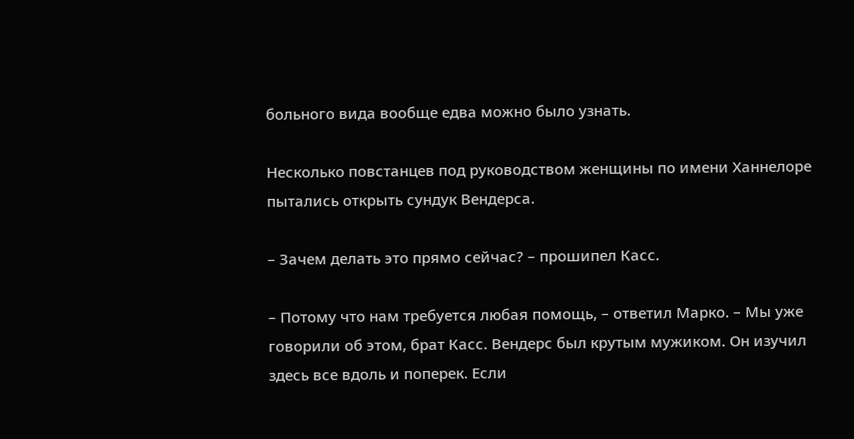больного вида вообще едва можно было узнать.

Несколько повстанцев под руководством женщины по имени Ханнелоре пытались открыть сундук Вендерса.

– Зачем делать это прямо сейчас? – прошипел Касс.

– Потому что нам требуется любая помощь, – ответил Марко. – Мы уже говорили об этом, брат Касс. Вендерс был крутым мужиком. Он изучил здесь все вдоль и поперек. Если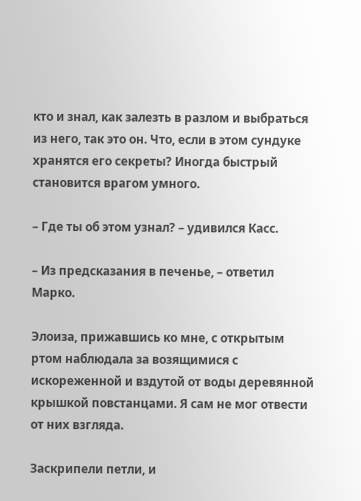кто и знал, как залезть в разлом и выбраться из него, так это он. Что, если в этом сундуке хранятся его секреты? Иногда быстрый становится врагом умного.

– Где ты об этом узнал? – удивился Касс.

– Из предсказания в печенье, – ответил Марко.

Элоиза, прижавшись ко мне, с открытым ртом наблюдала за возящимися с искореженной и вздутой от воды деревянной крышкой повстанцами. Я сам не мог отвести от них взгляда.

Заскрипели петли, и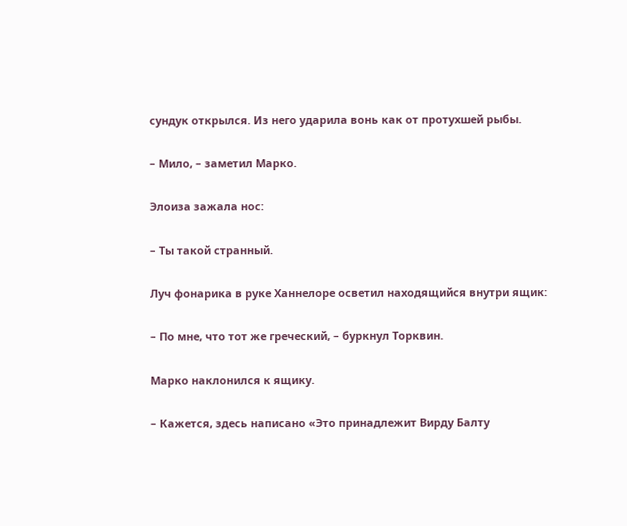сундук открылся. Из него ударила вонь как от протухшей рыбы.

– Мило, – заметил Марко.

Элоиза зажала нос:

– Ты такой странный.

Луч фонарика в руке Ханнелоре осветил находящийся внутри ящик:

– По мне, что тот же греческий, – буркнул Торквин.

Марко наклонился к ящику.

– Кажется, здесь написано «Это принадлежит Вирду Балту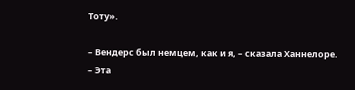Тоту».

– Вендерс был немцем, как и я, – сказала Ханнелоре. – Эта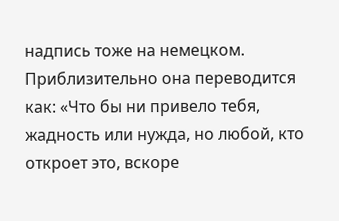надпись тоже на немецком. Приблизительно она переводится как: «Что бы ни привело тебя, жадность или нужда, но любой, кто откроет это, вскоре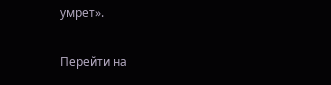умрет».

Перейти на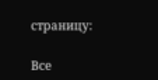страницу:

Все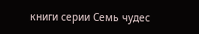книги серии Семь чудес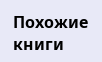Похожие книги